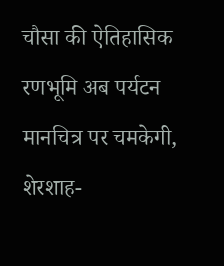चौसा की ऐतिहासिक रणभूमि अब पर्यटन मानचित्र पर चमकेगी, शेरशाह-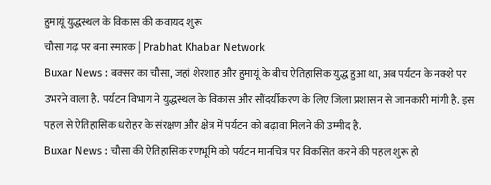हुमायूं युद्धस्थल के विकास की कवायद शुरू
चौसा गढ़ पर बना स्मारक | Prabhat Khabar Network
Buxar News : बक्सर का चौसा, जहां शेरशाह और हुमायूं के बीच ऐतिहासिक युद्ध हुआ था, अब पर्यटन के नक्शे पर उभरने वाला है. पर्यटन विभाग ने युद्धस्थल के विकास और सौंदर्यीकरण के लिए जिला प्रशासन से जानकारी मांगी है. इस पहल से ऐतिहासिक धरोहर के संरक्षण और क्षेत्र में पर्यटन को बढ़ावा मिलने की उम्मीद है.
Buxar News : चौसा की ऐतिहासिक रणभूमि को पर्यटन मानचित्र पर विकसित करने की पहल शुरू हो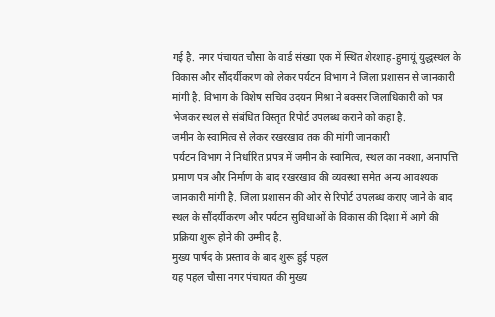गई है. नगर पंचायत चौसा के वार्ड संख्या एक में स्थित शेरशाह-हुमायूं युद्धस्थल के विकास और सौंदर्यीकरण को लेकर पर्यटन विभाग ने जिला प्रशासन से जानकारी मांगी है. विभाग के विशेष सचिव उदयन मिश्रा ने बक्सर जिलाधिकारी को पत्र भेजकर स्थल से संबंधित विस्तृत रिपोर्ट उपलब्ध कराने को कहा है.
जमीन के स्वामित्व से लेकर रखरखाव तक की मांगी जानकारी
पर्यटन विभाग ने निर्धारित प्रपत्र में जमीन के स्वामित्व, स्थल का नक्शा, अनापत्ति प्रमाण पत्र और निर्माण के बाद रखरखाव की व्यवस्था समेत अन्य आवश्यक जानकारी मांगी है. जिला प्रशासन की ओर से रिपोर्ट उपलब्ध कराए जाने के बाद स्थल के सौंदर्यीकरण और पर्यटन सुविधाओं के विकास की दिशा में आगे की प्रक्रिया शुरू होने की उम्मीद है.
मुख्य पार्षद के प्रस्ताव के बाद शुरू हुई पहल
यह पहल चौसा नगर पंचायत की मुख्य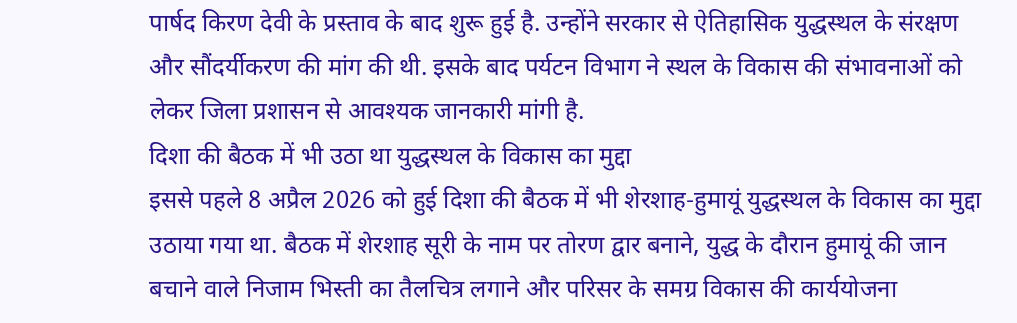पार्षद किरण देवी के प्रस्ताव के बाद शुरू हुई है. उन्होंने सरकार से ऐतिहासिक युद्धस्थल के संरक्षण और सौंदर्यीकरण की मांग की थी. इसके बाद पर्यटन विभाग ने स्थल के विकास की संभावनाओं को लेकर जिला प्रशासन से आवश्यक जानकारी मांगी है.
दिशा की बैठक में भी उठा था युद्धस्थल के विकास का मुद्दा
इससे पहले 8 अप्रैल 2026 को हुई दिशा की बैठक में भी शेरशाह-हुमायूं युद्धस्थल के विकास का मुद्दा उठाया गया था. बैठक में शेरशाह सूरी के नाम पर तोरण द्वार बनाने, युद्ध के दौरान हुमायूं की जान बचाने वाले निजाम भिस्ती का तैलचित्र लगाने और परिसर के समग्र विकास की कार्ययोजना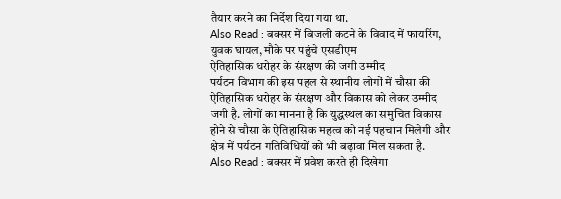तैयार करने का निर्देश दिया गया था.
Also Read : बक्सर में बिजली कटने के विवाद में फायरिंग, युवक घायल, मौके पर पहुंचे एसडीएम
ऐतिहासिक धरोहर के संरक्षण की जगी उम्मीद
पर्यटन विभाग की इस पहल से स्थानीय लोगों में चौसा की ऐतिहासिक धरोहर के संरक्षण और विकास को लेकर उम्मीद जगी है. लोगों का मानना है कि युद्धस्थल का समुचित विकास होने से चौसा के ऐतिहासिक महत्व को नई पहचान मिलेगी और क्षेत्र में पर्यटन गतिविधियों को भी बढ़ावा मिल सकता है.
Also Read : बक्सर में प्रवेश करते ही दिखेगा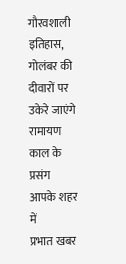गौरवशाली इतिहास, गोलंबर की दीवारों पर उकेरे जाएंगे रामायण काल के प्रसंग
आपके शहर में
प्रभात खबर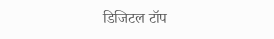डिजिटल टॉप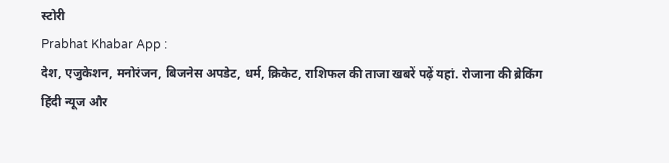स्टोरी
Prabhat Khabar App :
देश, एजुकेशन, मनोरंजन, बिजनेस अपडेट, धर्म, क्रिकेट, राशिफल की ताजा खबरें पढ़ें यहां. रोजाना की ब्रेकिंग हिंदी न्यूज और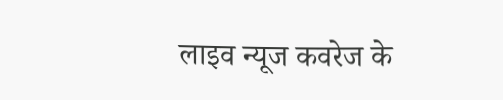लाइव न्यूज कवरेज के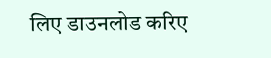लिए डाउनलोड करिए